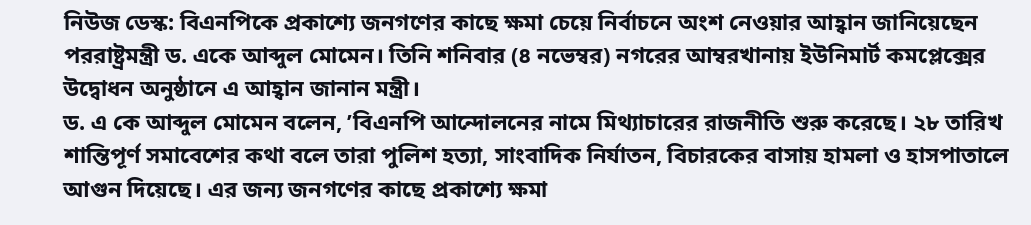নিউজ ডেস্ক: বিএনপিকে প্রকাশ্যে জনগণের কাছে ক্ষমা চেয়ে নির্বাচনে অংশ নেওয়ার আহ্বান জানিয়েছেন পররাষ্ট্রমন্ত্রী ড. একে আব্দুল মোমেন। তিনি শনিবার (৪ নভেম্বর) নগরের আম্বরখানায় ইউনিমার্ট কমপ্লেক্সের উদ্বোধন অনুষ্ঠানে এ আহ্বান জানান মন্ত্রী।
ড. এ কে আব্দুল মোমেন বলেন, ’বিএনপি আন্দোলনের নামে মিথ্যাচারের রাজনীতি শুরু করেছে। ২৮ তারিখ শান্তিপূর্ণ সমাবেশের কথা বলে তারা পুলিশ হত্যা, সাংবাদিক নির্যাতন, বিচারকের বাসায় হামলা ও হাসপাতালে আগুন দিয়েছে। এর জন্য জনগণের কাছে প্রকাশ্যে ক্ষমা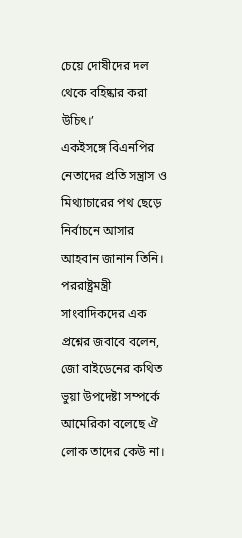চেয়ে দোষীদের দল থেকে বহিষ্কার করা উচিৎ।’
একইসঙ্গে বিএনপির নেতাদের প্রতি সন্ত্রাস ও মিথ্যাচারের পথ ছেড়ে নির্বাচনে আসার আহবান জানান তিনি।
পররাষ্ট্রমন্ত্রী সাংবাদিকদের এক প্রশ্নের জবাবে বলেন, জো বাইডেনের কথিত ভুয়া উপদেষ্টা সম্পর্কে আমেরিকা বলেছে ঐ লোক তাদের কেউ না।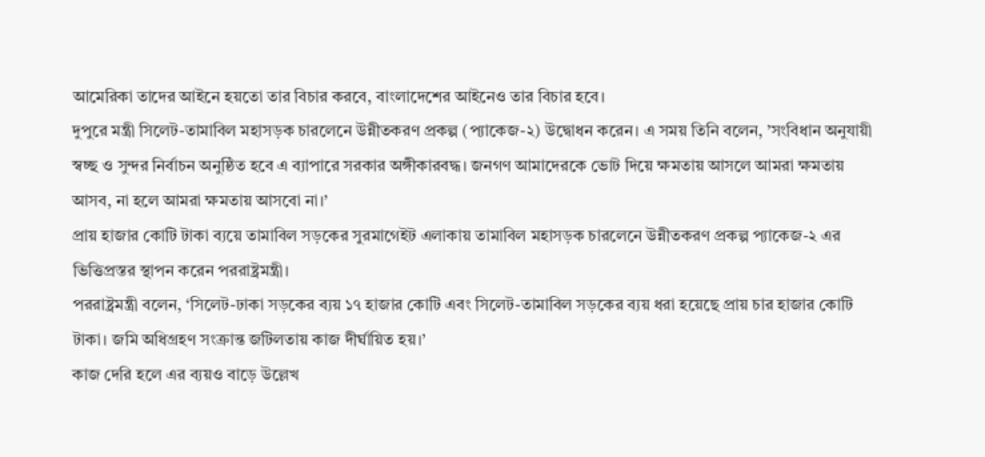আমেরিকা তাদের আইনে হয়তো তার বিচার করবে, বাংলাদেশের আইনেও তার বিচার হবে।
দুপুরে মন্ত্রী সিলেট-তামাবিল মহাসড়ক চারলেনে উন্নীতকরণ প্রকল্প (প্যাকেজ-২) উদ্বোধন করেন। এ সময় তিনি বলেন, ’সংবিধান অনুযায়ী স্বচ্ছ ও সুন্দর নির্বাচন অনুষ্ঠিত হবে এ ব্যাপারে সরকার অঙ্গীকারবদ্ধ। জনগণ আমাদেরকে ভোট দিয়ে ক্ষমতায় আসলে আমরা ক্ষমতায় আসব, না হলে আমরা ক্ষমতায় আসবো না।’
প্রায় হাজার কোটি টাকা ব্যয়ে তামাবিল সড়কের সুরমাগেইট এলাকায় তামাবিল মহাসড়ক চারলেনে উন্নীতকরণ প্রকল্প প্যাকেজ-২ এর ভিত্তিপ্রস্তর স্থাপন করেন পররাষ্ট্রমন্ত্রী।
পররাষ্ট্রমন্ত্রী বলেন, ‘সিলেট-ঢাকা সড়কের ব্যয় ১৭ হাজার কোটি এবং সিলেট-তামাবিল সড়কের ব্যয় ধরা হয়েছে প্রায় চার হাজার কোটি টাকা। জমি অধিগ্রহণ সংক্রান্ত জটিলতায় কাজ দীর্ঘায়িত হয়।’
কাজ দেরি হলে এর ব্যয়ও বাড়ে উল্লেখ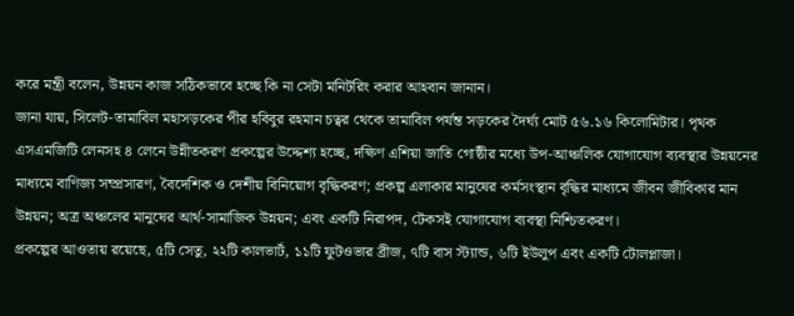করে মন্ত্রী বলেন, উন্নয়ন কাজ সঠিকভাবে হচ্ছে কি না সেটা মনিটরিং করার আহবান জানান।
জানা যায়, সিলেট-তামাবিল মহাসড়কের পীর হবিবুর রহমান চত্বর থেকে তামাবিল পর্যন্ত সড়কের দৈর্ঘ্য মোট ৫৬.১৬ কিলোমিটার। পৃথক এসএমজিটি লেনসহ ৪ লেনে উন্নীতকরণ প্রকল্পের উদ্দেশ্য হচ্ছে, দক্ষিণ এশিয়া জাতি গোষ্ঠীর মধ্যে উপ-আঞ্চলিক যোগাযোগ ব্যবস্থার উন্নয়নের মাধ্যমে বাণিজ্য সম্প্রসারণ, বৈদেশিক ও দেশীয় বিনিয়োগ বৃদ্ধিকরণ; প্রকল্প এলাকার মানুষের কর্মসংস্থান বৃদ্ধির মাধ্যমে জীবন জীবিকার মান উন্নয়ন; অত্র অঞ্চলের মানুষের আর্থ-সামাজিক উন্নয়ন; এবং একটি নিরাপদ, টেকসই যোগাযোগ ব্যবস্থা নিশ্চিতকরণ।
প্রকল্পের আওতায় রয়েছে, ৫টি সেতু, ২২টি কালভার্ট, ১১টি ফুটওভার ব্রীজ, ৭টি বাস স্ট্যান্ড, ৬টি ইউলুপ এবং একটি টোলপ্লাজা।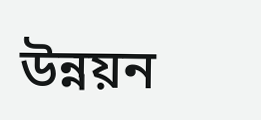উন্নয়ন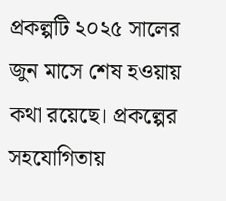প্রকল্পটি ২০২৫ সালের জুন মাসে শেষ হওয়ায় কথা রয়েছে। প্রকল্পের সহযোগিতায়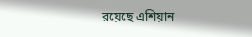রয়েছে এশিয়ান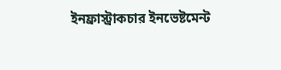ইনফ্রাস্ট্রাকচার ইনভেষ্টমেন্ট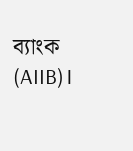ব্যাংক (AIIB)।